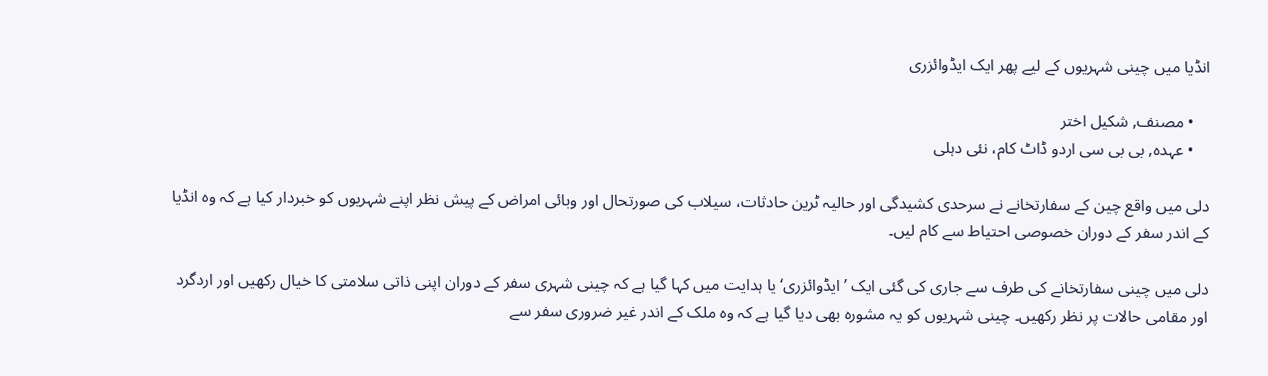انڈیا میں چینی شہریوں کے لیے پھر ایک ایڈوائزری

    • مصنف, شکیل اختر
    • عہدہ, بی بی سی اردو ڈاٹ کام، نئی دہلی

دلی میں واقع چین کے سفارتخانے نے سرحدی کشیدگی اور حالیہ ٹرین حادثات، سیلاب کی صورتحال اور وبائی امراض کے پیش نظر اپنے شہریوں کو خبردار کیا ہے کہ وہ انڈیا کے اندر سفر کے دوران خصوصی احتیاط سے کام لیں۔

دلی میں چینی سفارتخانے کی طرف سے جاری کی گئی ایک ’ایڈوائزری‘ یا ہدایت میں کہا گیا ہے کہ چینی شہری سفر کے دوران اپنی ذاتی سلامتی کا خیال رکھیں اور اردگرد اور مقامی حالات پر نظر رکھیں۔ چینی شہریوں کو یہ مشورہ بھی دیا گیا ہے کہ وہ ملک کے اندر غیر ضروری سفر سے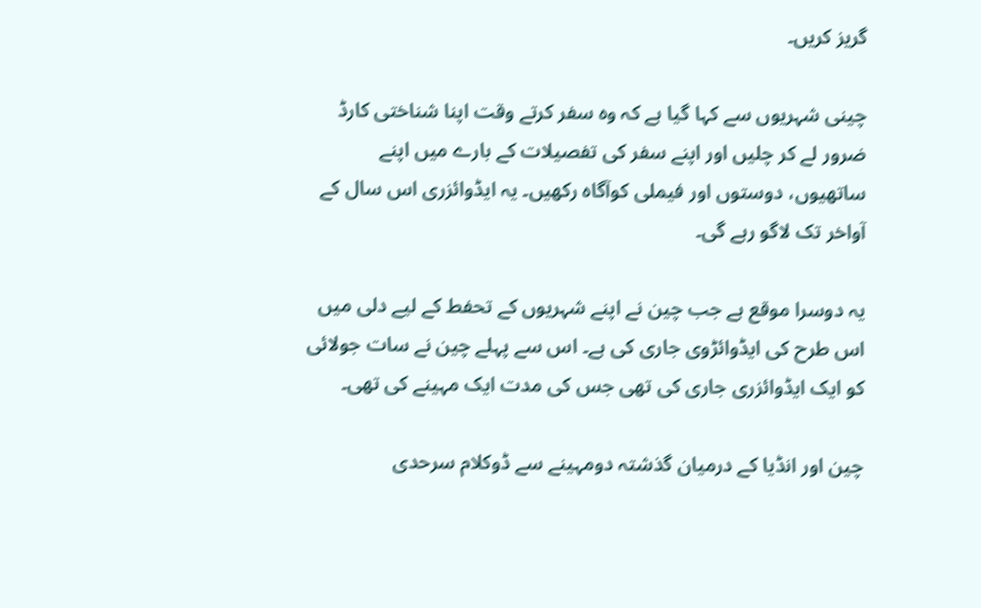گریز کریں۔

چینی شہریوں سے کہا گیا ہے کہ وہ سفر کرتے وقت اپنا شناختی کارڈ ضرور لے کر چلیں اور اپنے سفر کی تفصیلات کے بارے میں اپنے ساتھیوں، دوستوں اور فیملی کوآگاہ رکھیں۔ یہ ایڈوائزری اس سال کے آواخر تک لاگو رہے گی۔

یہ دوسرا موقع ہے جب چین نے اپنے شہریوں کے تحفط کے لیے دلی میں اس طرح کی ایڈوائڑوی جاری کی ہے۔ اس سے پہلے چین نے سات جولائی کو ایک ایڈوائزری جاری کی تھی جس کی مدت ایک مہینے کی تھی۔

چین اور انڈیا کے درمیان گذشتہ دومہینے سے ڈوکلام سرحدی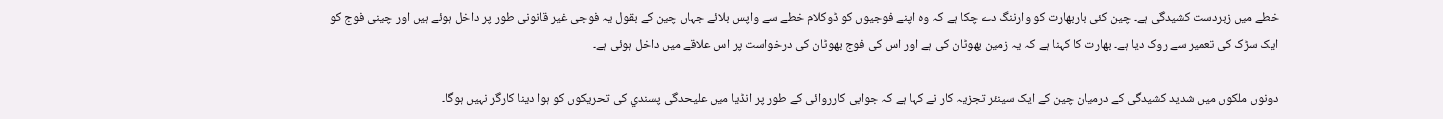خطے میں زبردست کشیدگی ہے۔ چین کئی باربھارت کو وارننگ دے چکا ہے کہ وہ اپنے فوجیوں کو ڈوکلام خطے سے واپس بلائے جہاں چین کے بقول یہ فوجی غیر قانونی طور پر داخل ہوئے ہیں اور چینی فوج کو ایک سڑک کی تعمیر سے روک دیا ہے۔ بھارت کا کہنا ہے کہ یہ زمین بھوٹان کی ہے اور اس کی فوج بھوٹان کی درخواست پر اس علاقے میں داخل ہوئی ہے۔

دونوں ملکوں میں شدید کشیدگی کے درمیان چین کے ایک سینئر تجزیہ کار نے کہا ہے کہ جوابی کارروائی کے طور پر انڈیا میں علیحدگی پسندي کی تحریکوں کو ہوا دینا کارگر نہیں ہوگا۔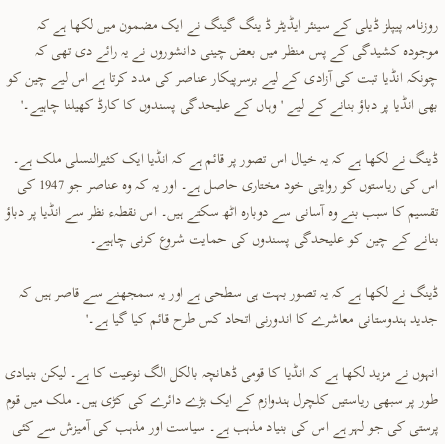روزنامہ پیپلز ڈیلی کے سینئر ایڈیٹر ڈ ینگ گینگ نے ایک مضمون میں لکھا ہے کہ موجودہ کشیدگی کے پس منظر میں بعض چینی دانشوروں نے یہ رائے دی تھی کہ چونکہ انڈیا تبت کی آزادی کے لیے برسرپیکار عناصر کی مدد کرتا ہے اس لیے چین کو بھی انڈیا پر دباؤ بنانے کے لیے 'وہاں کے علیحدگی پسندوں کا کارڈ کھیلنا چاہیے۔'

ڈینگ نے لکھا ہے کہ یہ خیال اس تصور پر قائم ہے کہ انڈیا ایک کثیرالنسلی ملک ہے۔ اس کی ریاستوں کو روایتی خود مختاری حاصل ہے۔ اور یہ کہ وہ عناصر جو 1947 کی تقسیم کا سبب بنے وہ آسانی سے دوبارہ اٹھ سکتے ہیں۔ اس نقطہء نظر سے انڈیا پر دباؤ بنانے کے چین کو علیحدگی پسندوں کی حمایت شروع کرنی چاہیے۔

ڈینگ نے لکھا ہے کہ یہ تصور بہت ہی سطحی ہے اور یہ سمجھنے سے قاصر ہیں کہ جدید ہندوستانی معاشرے کا اندورنی اتحاد کس طرح قائم کیا گیا ہے۔'

انہوں نے مزید لکھا ہے کہ انڈیا کا قومی ڈھانچہ بالکل الگ نوعیت کا ہے۔ لیکن بنیادی طور پر سبھی ریاستیں کلچرل ہندوازم کے ایک بڑے دائرے کی کڑی ہیں۔ ملک میں قوم پرستی کی جو لہر ہے اس کی بنیاد مذہب ہے۔ سیاست اور مذہب کی آمیزش سے کئی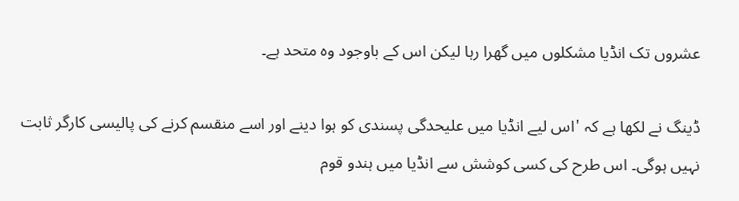عشروں تک انڈیا مشکلوں میں گھرا رہا لیکن اس کے باوجود وہ متحد ہے۔

ڈینگ نے لکھا ہے کہ 'اس لیے انڈیا میں علیحدگی پسندی کو ہوا دینے اور اسے منقسم کرنے کی پالیسی کارگر ثابت نہیں ہوگی۔ اس طرح کی کسی کوشش سے انڈیا میں ہندو قوم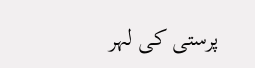پرستی کی لہر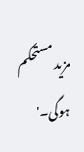مزید مستحکم ہوگی۔'